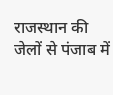राजस्थान की जेलों से पंजाब में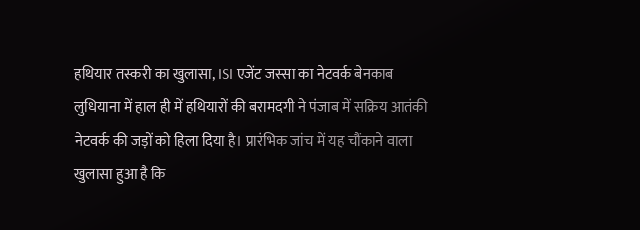हथियार तस्करी का खुलासा, ISI एजेंट जस्सा का नेटवर्क बेनकाब
लुधियाना में हाल ही में हथियारों की बरामदगी ने पंजाब में सक्रिय आतंकी नेटवर्क की जड़ों को हिला दिया है। प्रारंभिक जांच में यह चौंकाने वाला खुलासा हुआ है कि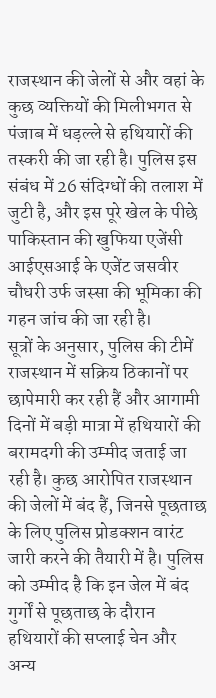राजस्थान की जेलों से और वहां के कुछ व्यक्तियों की मिलीभगत से पंजाब में धड़ल्ले से हथियारों की तस्करी की जा रही है। पुलिस इस संबंध में 26 संदिग्धों की तलाश में जुटी है, और इस पूरे खेल के पीछे पाकिस्तान की खुफिया एजेंसी आईएसआई के एजेंट जसवीर चौधरी उर्फ जस्सा की भूमिका की गहन जांच की जा रही है।
सूत्रों के अनुसार, पुलिस की टीमें राजस्थान में सक्रिय ठिकानों पर छापेमारी कर रही हैं और आगामी दिनों में बड़ी मात्रा में हथियारों की बरामदगी की उम्मीद जताई जा रही है। कुछ आरोपित राजस्थान की जेलों में बंद हैं, जिनसे पूछताछ के लिए पुलिस प्रोडक्शन वारंट जारी करने की तैयारी में है। पुलिस को उम्मीद है कि इन जेल में बंद गुर्गों से पूछताछ के दौरान हथियारों की सप्लाई चेन और अन्य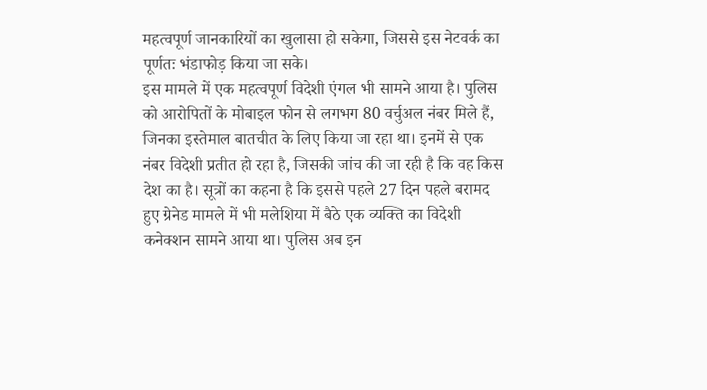महत्वपूर्ण जानकारियों का खुलासा हो सकेगा, जिससे इस नेटवर्क का पूर्णतः भंडाफोड़ किया जा सके।
इस मामले में एक महत्वपूर्ण विदेशी एंगल भी सामने आया है। पुलिस को आरोपितों के मोबाइल फोन से लगभग 80 वर्चुअल नंबर मिले हैं, जिनका इस्तेमाल बातचीत के लिए किया जा रहा था। इनमें से एक नंबर विदेशी प्रतीत हो रहा है, जिसकी जांच की जा रही है कि वह किस देश का है। सूत्रों का कहना है कि इससे पहले 27 दिन पहले बरामद हुए ग्रेनेड मामले में भी मलेशिया में बैठे एक व्यक्ति का विदेशी कनेक्शन सामने आया था। पुलिस अब इन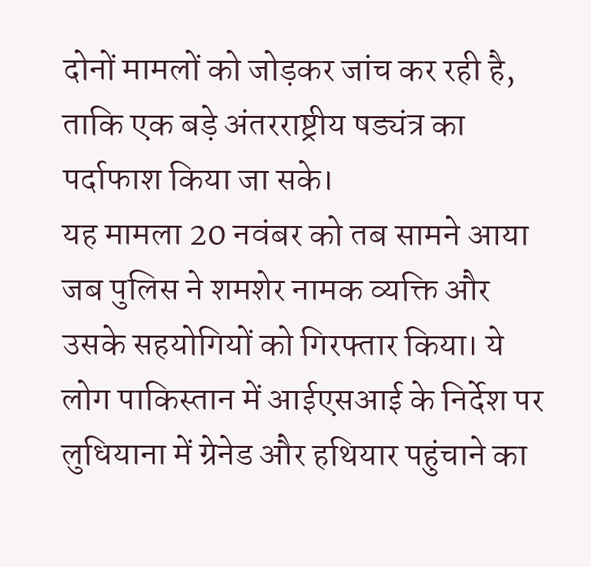दोनों मामलों को जोड़कर जांच कर रही है, ताकि एक बड़े अंतरराष्ट्रीय षड्यंत्र का पर्दाफाश किया जा सके।
यह मामला 20 नवंबर को तब सामने आया जब पुलिस ने शमशेर नामक व्यक्ति और उसके सहयोगियों को गिरफ्तार किया। ये लोग पाकिस्तान में आईएसआई के निर्देश पर लुधियाना में ग्रेनेड और हथियार पहुंचाने का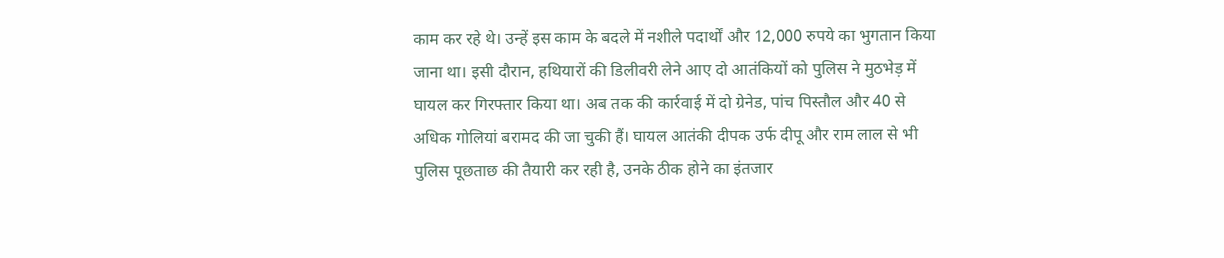काम कर रहे थे। उन्हें इस काम के बदले में नशीले पदार्थों और 12,000 रुपये का भुगतान किया जाना था। इसी दौरान, हथियारों की डिलीवरी लेने आए दो आतंकियों को पुलिस ने मुठभेड़ में घायल कर गिरफ्तार किया था। अब तक की कार्रवाई में दो ग्रेनेड, पांच पिस्तौल और 40 से अधिक गोलियां बरामद की जा चुकी हैं। घायल आतंकी दीपक उर्फ दीपू और राम लाल से भी पुलिस पूछताछ की तैयारी कर रही है, उनके ठीक होने का इंतजार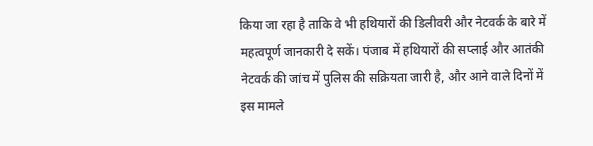किया जा रहा है ताकि वे भी हथियारों की डिलीवरी और नेटवर्क के बारे में महत्वपूर्ण जानकारी दे सकें। पंजाब में हथियारों की सप्लाई और आतंकी नेटवर्क की जांच में पुलिस की सक्रियता जारी है, और आने वाले दिनों में इस मामले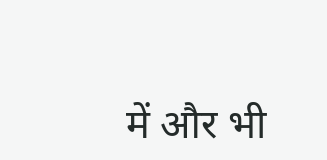में और भी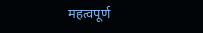महत्वपूर्ण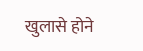खुलासे होने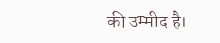की उम्मीद है।